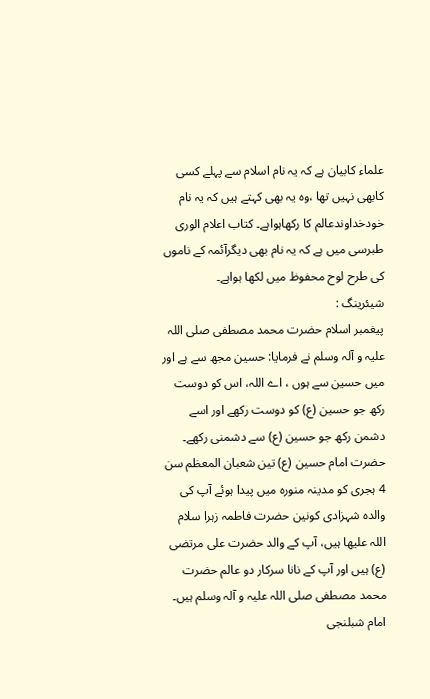علماء کابیان ہے کہ یہ نام اسلام سے پہلے کسی کابھی نہیں تھا ،وہ یہ بھی کہتے ہیں کہ یہ نام خودخداوندعالم کا رکھاہواہے۔ کتاب اعلام الوری طبرسی میں ہے کہ یہ نام بھی دیگرآئمہ کے ناموں کی طرح لوح محفوظ میں لکھا ہواہے۔
شیئرینگ :
پیغمبر اسلام حضرت محمد مصطفی صلی اللہ علیہ و آلہ وسلم نے فرمایا: حسین مجھ سے ہے اور میں حسین سے ہوں ، اے اللہ، اس کو دوست رکھ جو حسین (ع) کو دوست رکھے اور اسے دشمن رکھ جو حسین (ع) سے دشمنی رکھے۔
حضرت امام حسین (ع) تین شعبان المعظم سن 4 ہجری کو مدینہ منورہ میں پیدا ہوئے آپ کی والدہ شہزادی کونین حضرت فاطمہ زہرا سلام اللہ علیھا ہیں، آپ کے والد حضرت علی مرتضی (ع) ہیں اور آپ کے نانا سرکار دو عالم حضرت محمد مصطفی صلی اللہ علیہ و آلہ وسلم ہیں۔ امام شبلنجی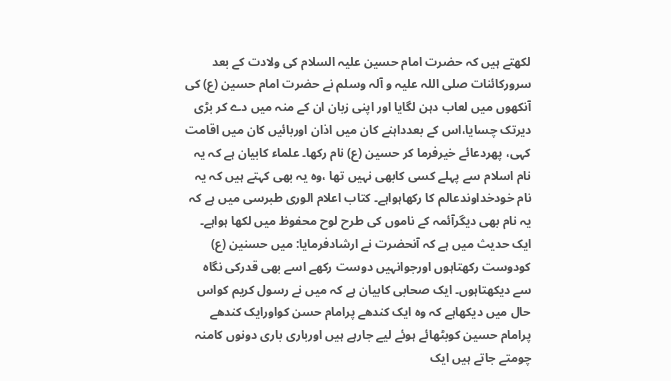لکھتے ہیں کہ حضرت امام حسین علیہ السلام کی ولادت کے بعد سرورکائنات صلی اللہ علیہ و آلہ وسلم نے حضرت امام حسین (ع) کی آنکھوں میں لعاب دہن لگایا اور اپنی زبان ان کے منہ میں دے کر بڑی دیرتک چسایا،اس کے بعدداہنے کان میں اذان اوربائیں کان میں اقامت کہی، پھردعائے خیرفرما کر حسین (ع) نام رکھا۔ علماء کابیان ہے کہ یہ نام اسلام سے پہلے کسی کابھی نہیں تھا ،وہ یہ بھی کہتے ہیں کہ یہ نام خودخداوندعالم کا رکھاہواہے۔ کتاب اعلام الوری طبرسی میں ہے کہ یہ نام بھی دیگرآئمہ کے ناموں کی طرح لوح محفوظ میں لکھا ہواہے۔
ایک حدیث میں ہے کہ آنحضرت نے ارشادفرمایا: میں حسنین (ع) کودوست رکھتاہوں اورجوانہیں دوست رکھے اسے بھی قدرکی نگاہ سے دیکھتاہوں۔ ایک صحابی کابیان ہے کہ میں نے رسول کریم کواس حال میں دیکھاہے کہ وہ ایک کندھے پرامام حسن کواورایک کندھے پرامام حسین کوبٹھائے ہوئے لیے جارہے ہیں اورباری باری دونوں کامنہ چومتے جاتے ہیں ایک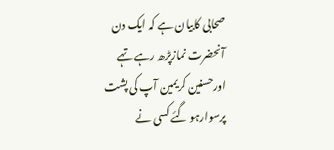صحابی کابیان ہے کہ ایک دن آنحضرت نمازپڑھ رہے تہے اورحسنین کریمین آپ کی پشت پرسوارہو گئے کسی نے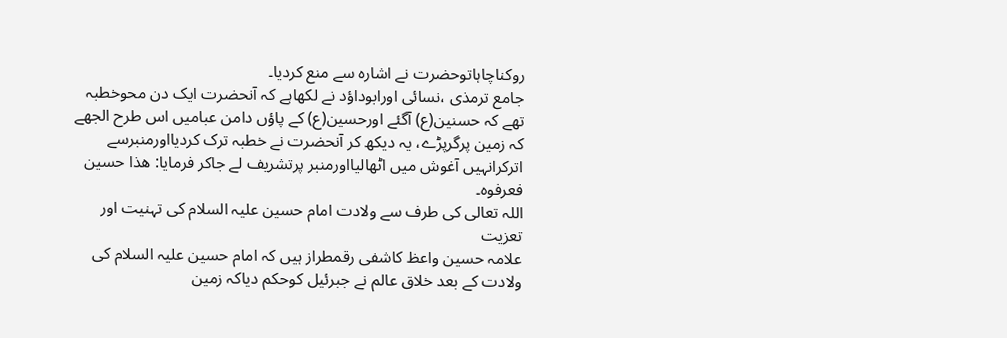روکناچاہاتوحضرت نے اشارہ سے منع کردیا۔
جامع ترمذی ،نسائی اورابوداؤد نے لکھاہے کہ آنحضرت ایک دن محوخطبہ تھے کہ حسنین(ع) آگئے اورحسین(ع) کے پاؤں دامن عبامیں اس طرح الجھے کہ زمین پرگرپڑے، یہ دیکھ کر آنحضرت نے خطبہ ترک کردیااورمنبرسے اترکرانہیں آغوش میں اٹھالیااورمنبر پرتشریف لے جاکر فرمایا: ھذا حسین فعرفوہ۔
اللہ تعالی کی طرف سے ولادت امام حسین علیہ السلام کی تہنیت اور تعزیت
علامہ حسین واعظ کاشفی رقمطراز ہیں کہ امام حسین علیہ السلام کی ولادت کے بعد خلاق عالم نے جبرئیل کوحکم دیاکہ زمین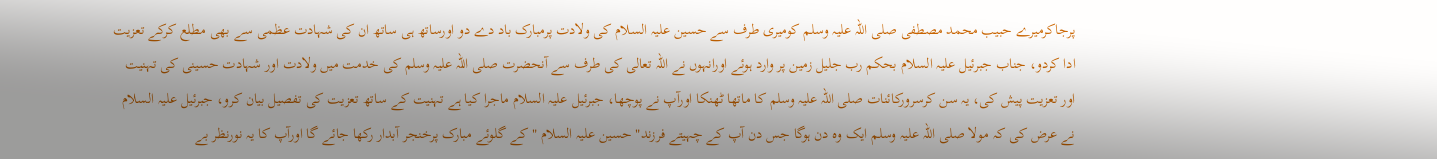پرجاکرمیرے حبیب محمد مصطفی صلی اللہ علیہ وسلم کومیری طرف سے حسین علیہ السلام کی ولادت پرمبارک باد دے دو اورساتھ ہی ساتھ ان کی شہادت عظمی سے بھی مطلع کرکے تعزیت ادا کردو، جناب جبرئیل علیہ السلام بحکم رب جلیل زمین پر وارد ہوئے اورانہوں نے اللہ تعالی کی طرف سے آنحضرت صلی اللہ علیہ وسلم کی خدمت میں ولادت اور شہادت حسینی کی تہنیت اور تعزیت پیش کی، یہ سن کرسرورکائنات صلی اللہ علیہ وسلم کا ماتھا ٹھنکا اورآپ نے پوچھا، جبرئیل علیہ السلام ماجرا کیا ہے تہنیت کے ساتھ تعزیت کی تفصیل بیان کرو، جبرئیل علیہ السلام نے عرض کی کہ مولا صلی اللہ علیہ وسلم ایک وہ دن ہوگا جس دن آپ کے چہیتے فرزند" حسین علیہ السلام " کے گلوئے مبارک پرخنجر آبدار رکھا جائے گا اورآپ کا یہ نورنظر بے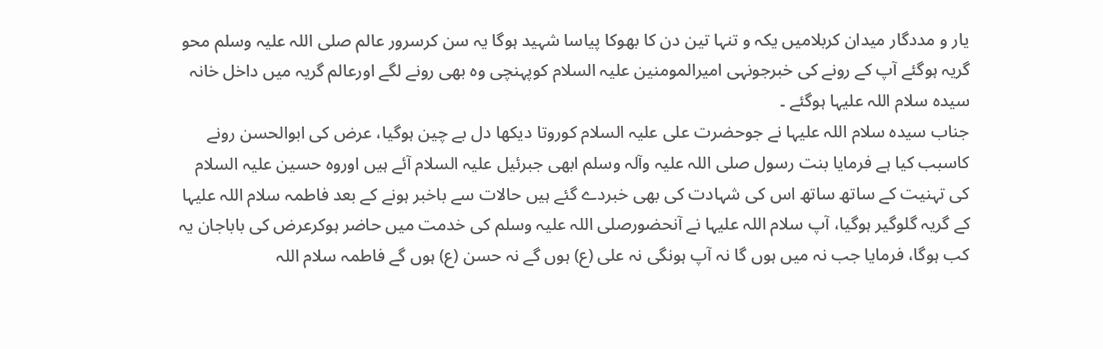یار و مددگار میدان کربلامیں یکہ و تنہا تین دن کا بھوکا پیاسا شہید ہوگا یہ سن کرسرور عالم صلی اللہ علیہ وسلم محو گریہ ہوگئے آپ کے رونے کی خبرجونہی امیرالمومنین علیہ السلام کوپہنچی وہ بھی رونے لگے اورعالم گریہ میں داخل خانہ سیدہ سلام اللہ علیہا ہوگئے ۔
جناب سیدہ سلام اللہ علیہا نے جوحضرت علی علیہ السلام کوروتا دیکھا دل بے چین ہوگیا، عرض کی ابوالحسن رونے کاسبب کیا ہے فرمایا بنت رسول صلی اللہ علیہ وآلہ وسلم ابھی جبرئیل علیہ السلام آئے ہیں اوروہ حسین علیہ السلام کی تہنیت کے ساتھ ساتھ اس کی شہادت کی بھی خبردے گئے ہیں حالات سے باخبر ہونے کے بعد فاطمہ سلام اللہ علیہا کے گریہ گلوگیر ہوگیا، آپ سلام اللہ علیہا نے آنحضورصلی اللہ علیہ وسلم کی خدمت میں حاضر ہوکرعرض کی باباجان یہ کب ہوگا، فرمایا جب نہ میں ہوں گا نہ آپ ہونگی نہ علی (ع) ہوں گے نہ حسن (ع) ہوں گے فاطمہ سلام اللہ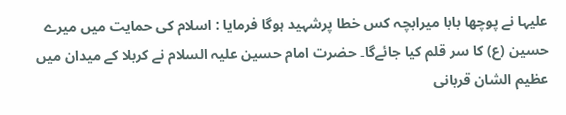علیہا نے پوچھا بابا میرابچہ کس خطا پرشہید ہوگا فرمایا : اسلام کی حمایت میں میرے حسین (ع) کا سر قلم کیا جائےگا۔ حضرت امام حسین علیہ السلام نے کربلا کے میدان میں عظیم الشان قربانی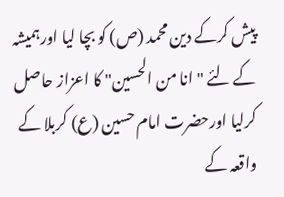پیش کرکے دین محمد (ص) کو بچا لیا اورہمیشہ کے لئے " انا من الحسین" کا اعزاز حاصل کرلیا اورحضرت امام حسین (ع) کربلا کے واقعہ کے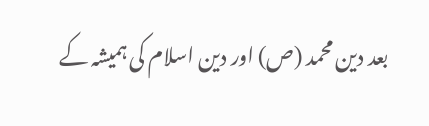بعد دین محمد (ص) اور دین اسلام کی ہمیشہ کے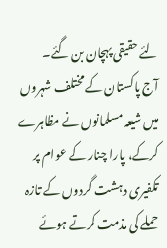لئے حقیقی پہچان بن گئے۔
آج پاکستان کے مختلف شہروں میں شیعہ مسلمانوں نے مظاہرے کرکے، پارا چنار کے عوام پر تکفیری دہشت گردوں کے تازہ حملے کی مذمت کرتے ہوئے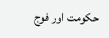حکومت اور فوج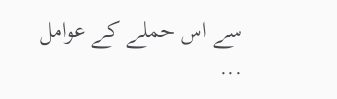سے اس حملے کے عوامل ...